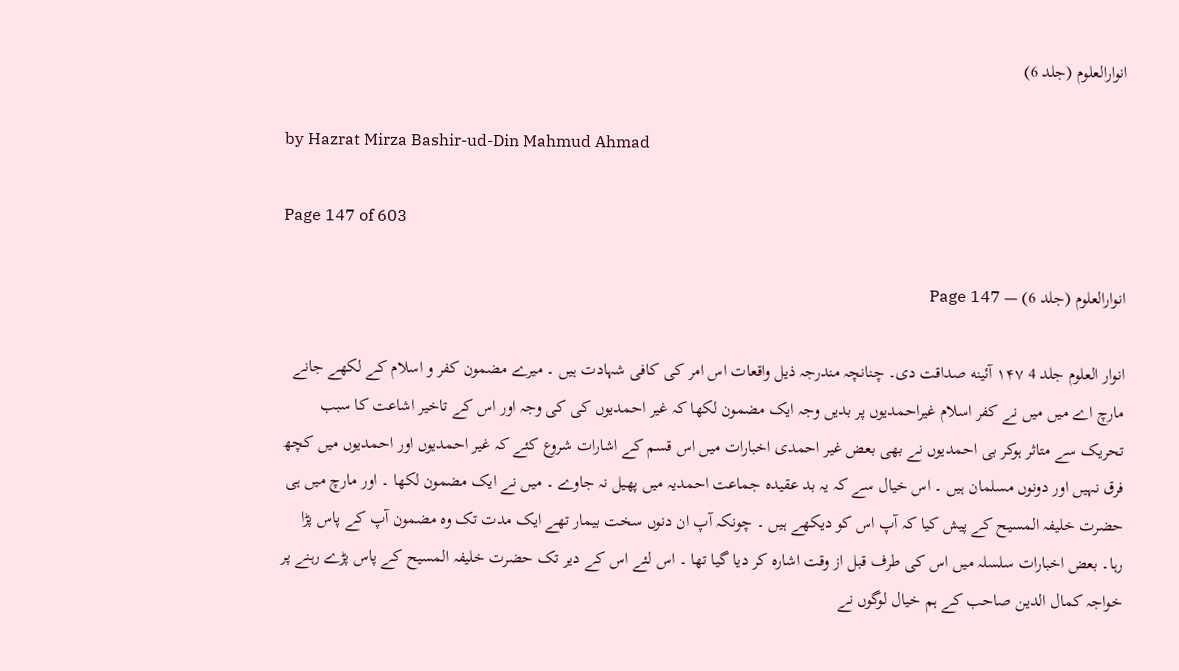انوارالعلوم (جلد 6)

by Hazrat Mirza Bashir-ud-Din Mahmud Ahmad

Page 147 of 603

انوارالعلوم (جلد 6) — Page 147

انوار العلوم جلد 4 ۱۴۷ آئینه صداقت دی۔ چنانچہ مندرجہ ذیل واقعات اس امر کی کافی شہادت ہیں ۔ میرے مضمون کفر و اسلام کے لکھے جانے مارچ اے میں میں نے کفر اسلام غیراحمدیوں پر بدیں وجہ ایک مضمون لکھا کہ غیر احمدیوں کی کی وجہ اور اس کے تاخیر اشاعت کا سبب تحریک سے متاثر ہوکر بی احمدیوں نے بھی بعض غیر احمدی اخبارات میں اس قسم کے اشارات شروع کئے کہ غیر احمدیوں اور احمدیوں میں کچھ فرق نہیں اور دونوں مسلمان ہیں ۔ اس خیال سے کہ یہ بد عقیدہ جماعت احمدیہ میں پھیل نہ جاوے ۔ میں نے ایک مضمون لکھا ۔ اور مارچ میں ہی حضرت خلیفہ المسیح کے پیش کیا کہ آپ اس کو دیکھے ہیں ۔ چونکہ آپ ان دنوں سخت بیمار تھے ایک مدت تک وہ مضمون آپ کے پاس پڑا رہا۔ بعض اخبارات سلسلہ میں اس کی طرف قبل از وقت اشارہ کر دیا گیا تھا ۔ اس لئے اس کے دیر تک حضرت خلیفہ المسیح کے پاس پڑے رہنے پر خواجہ کمال الدین صاحب کے ہم خیال لوگوں نے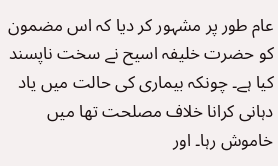عام طور پر مشہور کر دیا کہ اس مضمون کو حضرت خلیفہ اسیح نے سخت ناپسند کیا ہے۔ چونکہ بیماری کی حالت میں یاد دہانی کرانا خلاف مصلحت تھا میں خاموش رہا۔ اور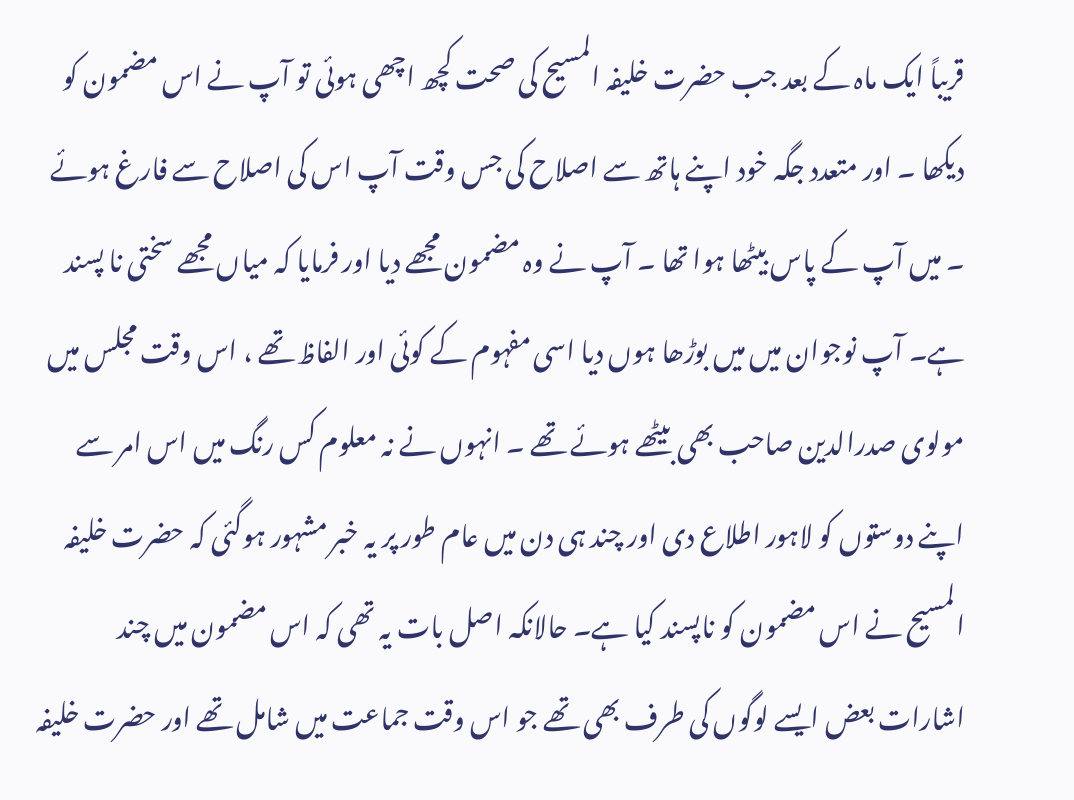قریباً ایک ماہ کے بعد جب حضرت خلیفہ المسیح کی صحت کچھ اچھی ہوئی تو آپ نے اس مضمون کو دیکھا ۔ اور متعدد جگہ خود اپنے ہاتھ سے اصلاح کی جس وقت آپ اس کی اصلاح سے فارغ ہوئے ۔ میں آپ کے پاس بیٹھا ہوا تھا ۔ آپ نے وہ مضمون مجھے دیا اور فرمایا کہ میاں مجھے سختی نا پسند ہے۔ آپ نوجوان میں میں بوڑھا ہوں دیا اسی مفہوم کے کوئی اور الفاظ تھے ، اس وقت مجلس میں مولوی صدرالدین صاحب بھی بیٹھے ہوئے تھے ۔ انہوں نے نہ معلوم کس رنگ میں اس امر سے اپنے دوستوں کو لاہور اطلاع دی اور چند ہی دن میں عام طور پر یہ خبر مشہور ہوگئی کہ حضرت خلیفہ المسیح نے اس مضمون کو ناپسند کیا ہے۔ حالانکہ اصل بات یہ تھی کہ اس مضمون میں چند اشارات بعض ایسے لوگوں کی طرف بھی تھے جو اس وقت جماعت میں شامل تھے اور حضرت خلیفہ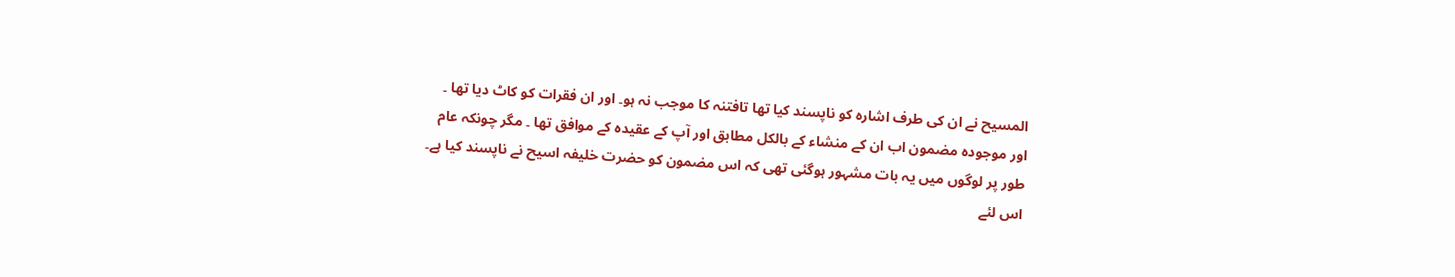المسیح نے ان کی طرف اشارہ کو ناپسند کیا تھا تافتنہ کا موجب نہ ہو۔ اور ان فقرات کو کاٹ دیا تھا ۔ اور موجودہ مضمون اب ان کے منشاء کے بالکل مطابق اور آپ کے عقیدہ کے موافق تھا ۔ مگر چونکہ عام طور پر لوگوں میں یہ بات مشہور ہوگئی تھی کہ اس مضمون کو حضرت خلیفہ اسیح نے ناپسند کیا ہے۔ اس لئے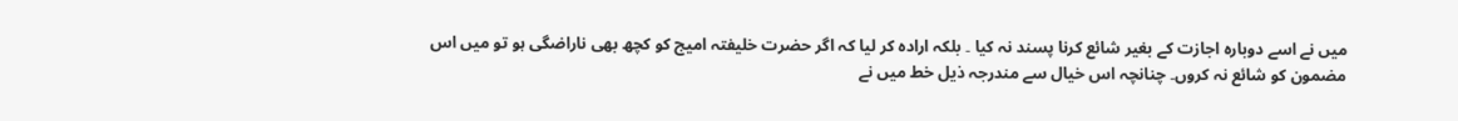میں نے اسے دوبارہ اجازت کے بغیر شائع کرنا پسند نہ کیا ۔ بلکہ ارادہ کر لیا کہ اگر حضرت خلیفتہ امیج کو کچھ بھی ناراضگی ہو تو میں اس مضمون کو شائع نہ کروں۔ چنانچہ اس خیال سے مندرجہ ذیل خط میں نے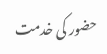حضور کی خدمت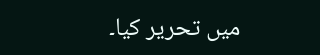میں تحریر کیا۔